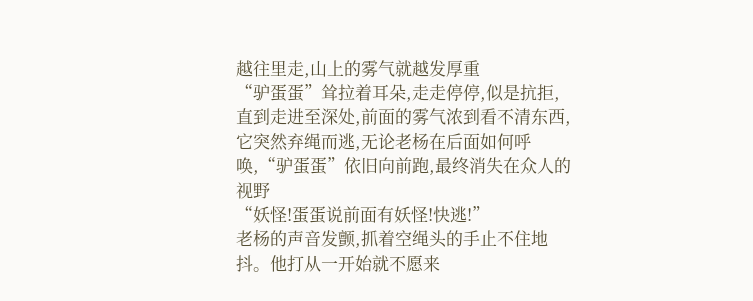越往里走,山上的雾气就越发厚重
“驴蛋蛋”耸拉着耳朵,走走停停,似是抗拒,直到走进至深处,前面的雾气浓到看不清东西,它突然弃绳而逃,无论老杨在后面如何呼唤,“驴蛋蛋”依旧向前跑,最终消失在众人的视野
“妖怪!蛋蛋说前面有妖怪!快逃!”
老杨的声音发颤,抓着空绳头的手止不住地抖。他打从一开始就不愿来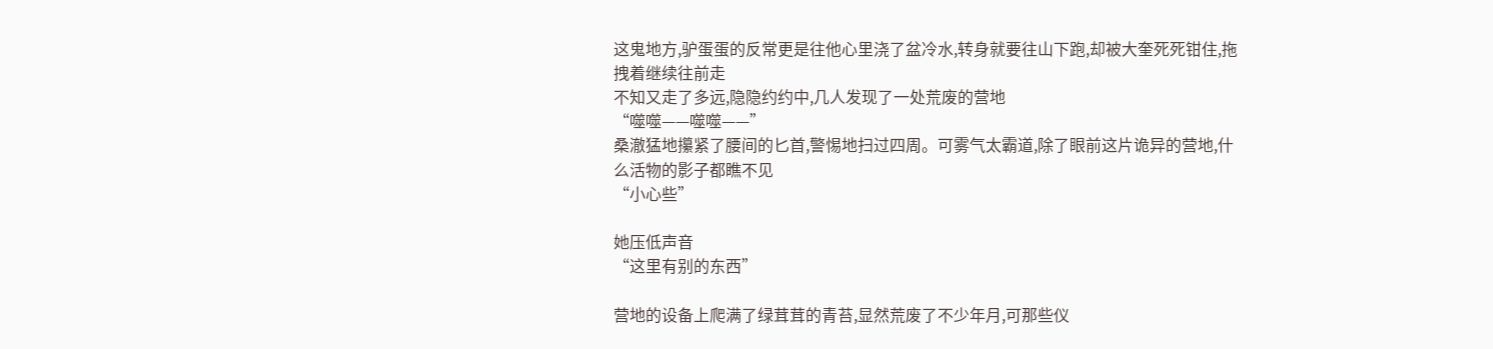这鬼地方,驴蛋蛋的反常更是往他心里浇了盆冷水,转身就要往山下跑,却被大奎死死钳住,拖拽着继续往前走
不知又走了多远,隐隐约约中,几人发现了一处荒废的营地
“噬噬——噬噬——”
桑澈猛地攥紧了腰间的匕首,警惕地扫过四周。可雾气太霸道,除了眼前这片诡异的营地,什么活物的影子都瞧不见
“小心些”

她压低声音
“这里有别的东西”

营地的设备上爬满了绿茸茸的青苔,显然荒废了不少年月,可那些仪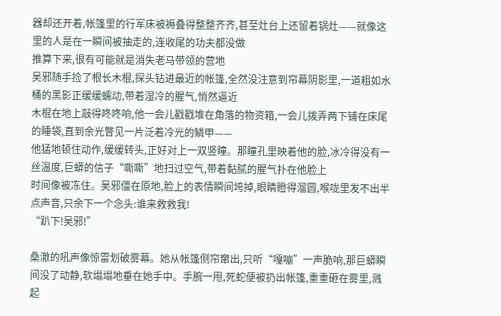器却还开着,帐篷里的行军床被褥叠得整整齐齐,甚至灶台上还留着锅灶——就像这里的人是在一瞬间被抽走的,连收尾的功夫都没做
推算下来,很有可能就是消失老马带领的营地
吴邪随手捡了根长木棍,探头钻进最近的帐篷,全然没注意到帘幕阴影里,一道粗如水桶的黑影正缓缓蠕动,带着湿冷的腥气,悄然逼近
木棍在地上敲得咚咚响,他一会儿戳戳堆在角落的物资箱,一会儿拨弄两下铺在床尾的睡袋,直到余光瞥见一片泛着冷光的鳞甲——
他猛地顿住动作,缓缓转头,正好对上一双竖瞳。那瞳孔里映着他的脸,冰冷得没有一丝温度,巨蟒的信子“嘶嘶”地扫过空气,带着黏腻的腥气扑在他脸上
时间像被冻住。吴邪僵在原地,脸上的表情瞬间垮掉,眼睛瞪得溜圆,喉咙里发不出半点声音,只余下一个念头:谁来救救我!
“趴下!吴邪!”

桑澈的吼声像惊雷划破雾幕。她从帐篷侧帘窜出,只听“嘎嘣”一声脆响,那巨蟒瞬间没了动静,软塌塌地垂在她手中。手腕一甩,死蛇便被扔出帐篷,重重砸在雾里,溅起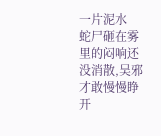一片泥水
蛇尸砸在雾里的闷响还没消散,吴邪才敢慢慢睁开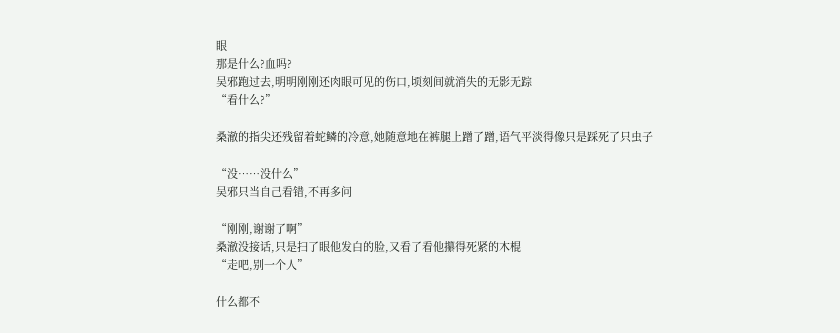眼
那是什么?血吗?
吴邪跑过去,明明刚刚还肉眼可见的伤口,顷刻间就消失的无影无踪
“看什么?”

桑澈的指尖还残留着蛇鳞的冷意,她随意地在裤腿上蹭了蹭,语气平淡得像只是踩死了只虫子

“没……没什么”
吴邪只当自己看错,不再多问

“刚刚,谢谢了啊”
桑澈没接话,只是扫了眼他发白的脸,又看了看他攥得死紧的木棍
“走吧,别一个人”

什么都不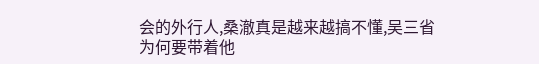会的外行人,桑澈真是越来越搞不懂,吴三省为何要带着他